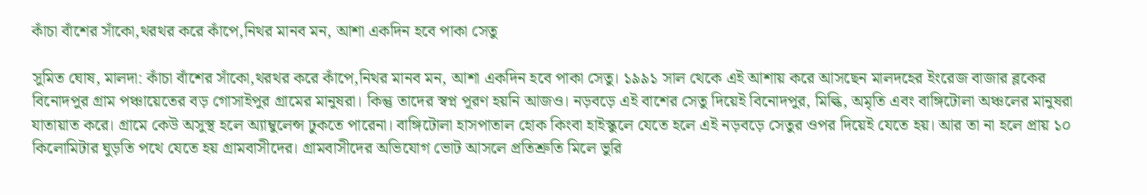কাঁচা বাঁশের সাঁকো,থরথর করে কাঁপে,নিথর মানব মন, আশা একদিন হবে পাকা সেতু

সুমিত ঘোষ, মালদা: কাঁচা বাঁশের সাঁকো,থরথর করে কাঁপে,নিথর মানব মন, আশা একদিন হবে পাকা সেতু। ১৯৯১ সাল থেকে এই আশায় করে আসছেন মালদহের ইংরেজ বাজার ব্লকের বিনোদপুর গ্রাম পঞ্চায়েতের বড় গোসাইপুর গ্রামের মানুষরা। কিন্তু তাদের স্বপ্ন পূরণ হয়নি আজও। নড়বড়ে এই বাশের সেতু দিয়েই বিনোদপুর, মিল্কি, অমৃতি এবং বাঙ্গিটোলা অঞ্চলের মানুষরা যাতায়াত করে। গ্রামে কেউ অসুস্থ হলে অ্যাম্বুলেন্স ঢুকতে পারেনা। বাঙ্গিটোলা হাসপাতাল হোক কিংবা হাইস্কুলে যেতে হলে এই নড়বড়ে সেতুর ওপর দিয়েই যেতে হয়। আর তা না হলে প্রায় ১০ কিলোমিটার ঘুড়তি পথে যেতে হয় গ্রামবাসীদের। গ্রামবাসীদের অভিযোগ ভোট আসলে প্রতিশ্রুতি মিলে ভুরি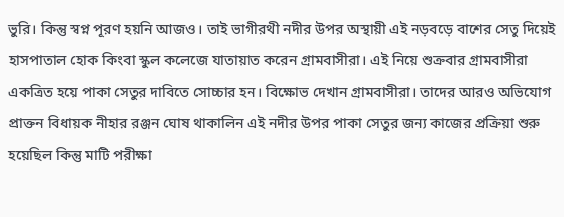ভুরি। কিন্তু স্বপ্ন পূরণ হয়নি আজও। তাই ভাগীরথী নদীর উপর অস্থায়ী এই নড়বড়ে বাশের সেতু দিয়েই হাসপাতাল হোক কিংবা স্কুল কলেজে যাতায়াত করেন গ্রামবাসীরা। এই নিয়ে শুক্রবার গ্রামবাসীরা একত্রিত হয়ে পাকা সেতুর দাবিতে সোচ্চার হন। বিক্ষোভ দেখান গ্রামবাসীরা। তাদের আরও অভিযোগ প্রাক্তন বিধায়ক নীহার রঞ্জন ঘোষ থাকালিন এই নদীর উপর পাকা সেতুর জন্য কাজের প্রক্রিয়া শুরু হয়েছিল কিন্তু মাটি পরীক্ষা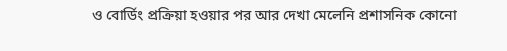ও বোর্ডিং প্রক্রিয়া হওয়ার পর আর দেখা মেলেনি প্রশাসনিক কোনো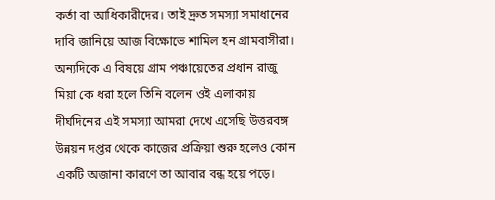কর্তা বা আধিকারীদের। তাই দ্রুত সমস্যা সমাধানের দাবি জানিয়ে আজ বিক্ষোভে শামিল হন গ্রামবাসীরা। অন্যদিকে এ বিষয়ে গ্রাম পঞ্চায়েতের প্রধান রাজু মিয়া কে ধরা হলে তিনি বলেন ওই এলাকায় দীর্ঘদিনের এই সমস্যা আমরা দেখে এসেছি উত্তরবঙ্গ উন্নয়ন দপ্তর থেকে কাজের প্রক্রিয়া শুরু হলেও কোন একটি অজানা কারণে তা আবার বন্ধ হয়ে পড়ে।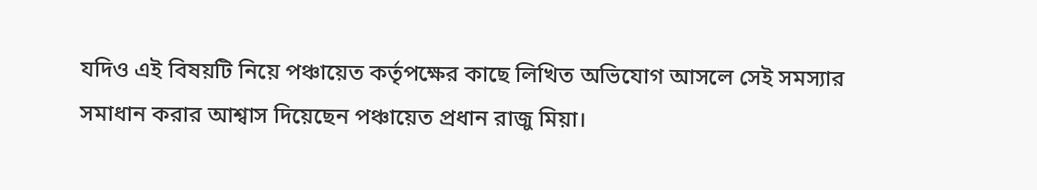যদিও এই বিষয়টি নিয়ে পঞ্চায়েত কর্তৃপক্ষের কাছে লিখিত অভিযোগ আসলে সেই সমস্যার সমাধান করার আশ্বাস দিয়েছেন পঞ্চায়েত প্রধান রাজু মিয়া।